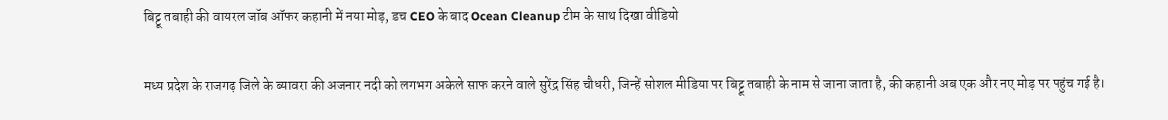बिट्टू तबाही की वायरल जॉब ऑफर कहानी में नया मोड़, डच CEO के बाद Ocean Cleanup टीम के साथ दिखा वीडियो

मध्य प्रदेश के राजगढ़ जिले के ब्यावरा की अजनार नदी को लगभग अकेले साफ करने वाले सुरेंद्र सिंह चौधरी, जिन्हें सोशल मीडिया पर बिट्टू तबाही के नाम से जाना जाता है, की कहानी अब एक और नए मोड़ पर पहुंच गई है।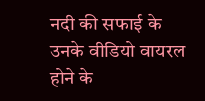नदी की सफाई के उनके वीडियो वायरल होने के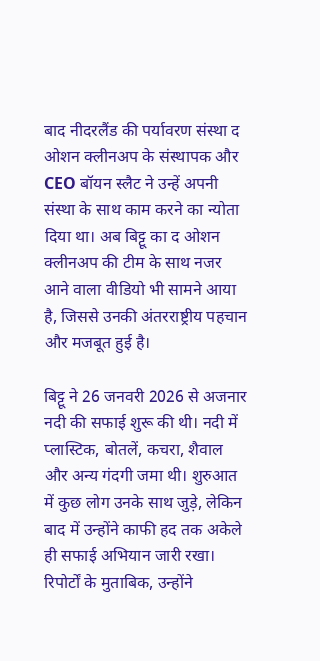बाद नीदरलैंड की पर्यावरण संस्था द ओशन क्लीनअप के संस्थापक और CEO बॉयन स्लैट ने उन्हें अपनी संस्था के साथ काम करने का न्योता दिया था। अब बिट्टू का द ओशन क्लीनअप की टीम के साथ नजर आने वाला वीडियो भी सामने आया है, जिससे उनकी अंतरराष्ट्रीय पहचान और मजबूत हुई है।

बिट्टू ने 26 जनवरी 2026 से अजनार नदी की सफाई शुरू की थी। नदी में प्लास्टिक, बोतलें, कचरा, शैवाल और अन्य गंदगी जमा थी। शुरुआत में कुछ लोग उनके साथ जुड़े, लेकिन बाद में उन्होंने काफी हद तक अकेले ही सफाई अभियान जारी रखा। रिपोर्टों के मुताबिक, उन्होंने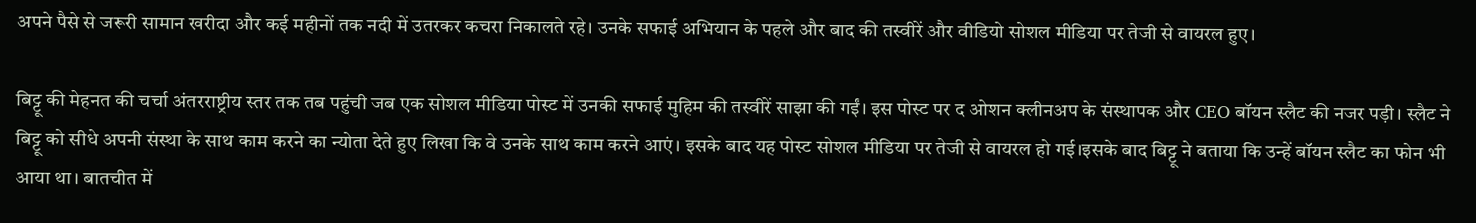अपने पैसे से जरूरी सामान खरीदा और कई महीनों तक नदी में उतरकर कचरा निकालते रहे। उनके सफाई अभियान के पहले और बाद की तस्वीरें और वीडियो सोशल मीडिया पर तेजी से वायरल हुए।

बिट्टू की मेहनत की चर्चा अंतरराष्ट्रीय स्तर तक तब पहुंची जब एक सोशल मीडिया पोस्ट में उनकी सफाई मुहिम की तस्वीरें साझा की गईं। इस पोस्ट पर द ओशन क्लीनअप के संस्थापक और CEO बॉयन स्लैट की नजर पड़ी। स्लैट ने बिट्टू को सीधे अपनी संस्था के साथ काम करने का न्योता देते हुए लिखा कि वे उनके साथ काम करने आएं। इसके बाद यह पोस्ट सोशल मीडिया पर तेजी से वायरल हो गई।इसके बाद बिट्टू ने बताया कि उन्हें बॉयन स्लैट का फोन भी आया था। बातचीत में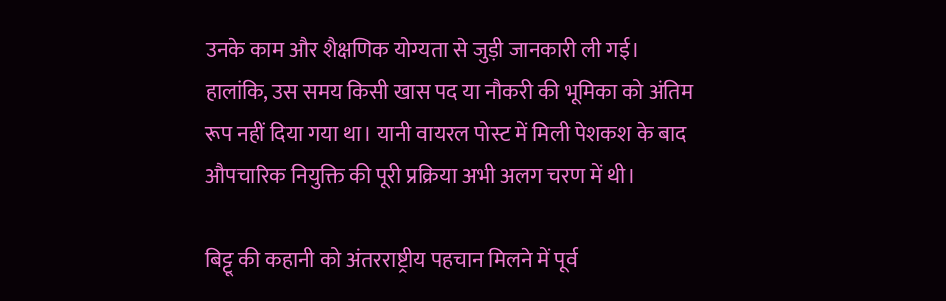उनके काम और शैक्षणिक योग्यता से जुड़ी जानकारी ली गई। हालांकि, उस समय किसी खास पद या नौकरी की भूमिका को अंतिम रूप नहीं दिया गया था। यानी वायरल पोस्ट में मिली पेशकश के बाद औपचारिक नियुक्ति की पूरी प्रक्रिया अभी अलग चरण में थी।

बिट्टू की कहानी को अंतरराष्ट्रीय पहचान मिलने में पूर्व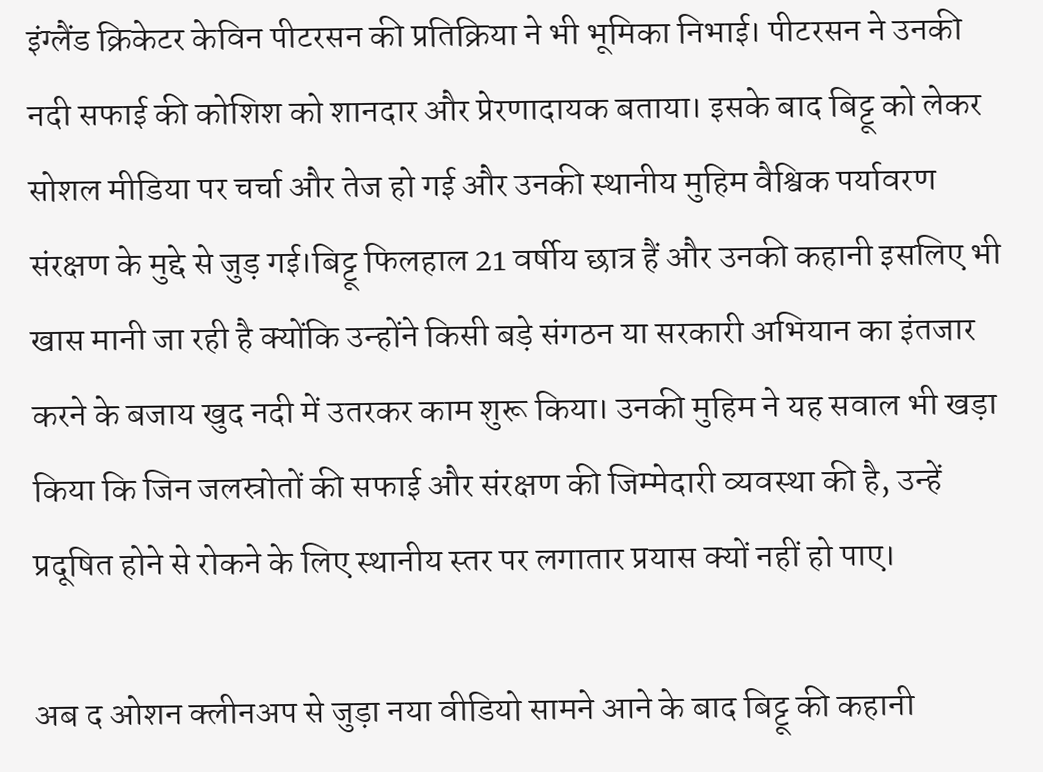इंग्लैंड क्रिकेटर केविन पीटरसन की प्रतिक्रिया ने भी भूमिका निभाई। पीटरसन ने उनकी नदी सफाई की कोशिश को शानदार और प्रेरणादायक बताया। इसके बाद बिट्टू को लेकर सोशल मीडिया पर चर्चा और तेज हो गई और उनकी स्थानीय मुहिम वैश्विक पर्यावरण संरक्षण के मुद्दे से जुड़ गई।बिट्टू फिलहाल 21 वर्षीय छात्र हैं और उनकी कहानी इसलिए भी खास मानी जा रही है क्योंकि उन्होंने किसी बड़े संगठन या सरकारी अभियान का इंतजार करने के बजाय खुद नदी में उतरकर काम शुरू किया। उनकी मुहिम ने यह सवाल भी खड़ा किया कि जिन जलस्रोतों की सफाई और संरक्षण की जिम्मेदारी व्यवस्था की है, उन्हें प्रदूषित होने से रोकने के लिए स्थानीय स्तर पर लगातार प्रयास क्यों नहीं हो पाए।

अब द ओशन क्लीनअप से जुड़ा नया वीडियो सामने आने के बाद बिट्टू की कहानी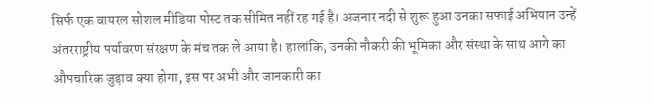सिर्फ एक वायरल सोशल मीडिया पोस्ट तक सीमित नहीं रह गई है। अजनार नदी से शुरू हुआ उनका सफाई अभियान उन्हें अंतरराष्ट्रीय पर्यावरण संरक्षण के मंच तक ले आया है। हालांकि, उनकी नौकरी की भूमिका और संस्था के साथ आगे का औपचारिक जुड़ाव क्या होगा, इस पर अभी और जानकारी का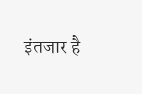इंतजार है